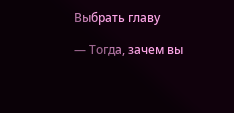Выбрать главу

— Тогда, зачем вы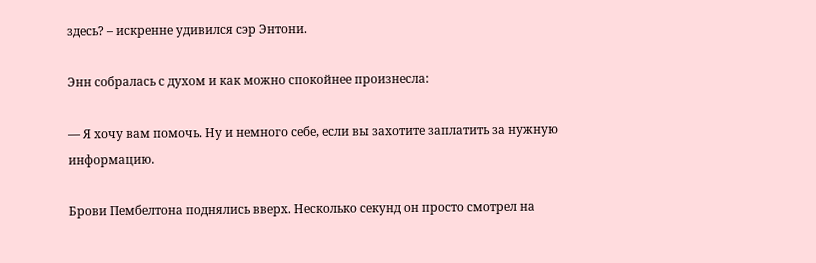здесь? – искренне удивился сэр Энтони.

Энн собралась с духом и как можно спокойнее произнесла:

— Я хочу вам помочь. Ну и немного себе, если вы захотите заплатить за нужную информацию.

Брови Пембелтона поднялись вверх. Несколько секунд он просто смотрел на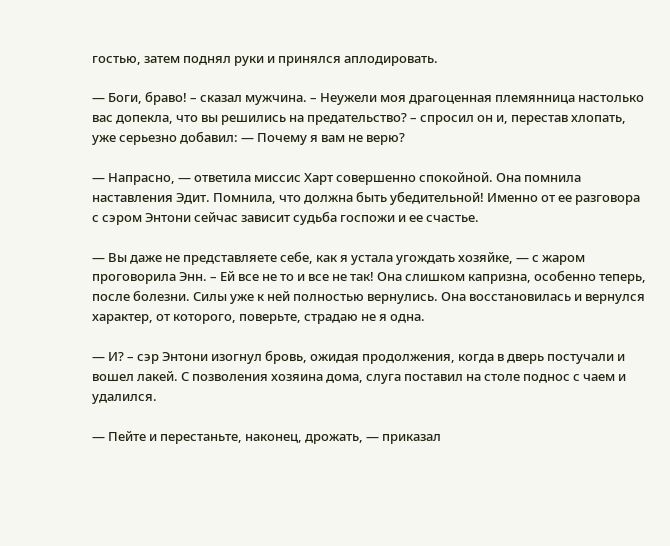гостью, затем поднял руки и принялся аплодировать.

— Боги, браво! – сказал мужчина. – Неужели моя драгоценная племянница настолько вас допекла, что вы решились на предательство? – спросил он и, перестав хлопать, уже серьезно добавил: — Почему я вам не верю?

— Напрасно, — ответила миссис Харт совершенно спокойной. Она помнила наставления Эдит. Помнила, что должна быть убедительной! Именно от ее разговора с сэром Энтони сейчас зависит судьба госпожи и ее счастье.

— Вы даже не представляете себе, как я устала угождать хозяйке, — с жаром проговорила Энн. – Ей все не то и все не так! Она слишком капризна, особенно теперь, после болезни. Силы уже к ней полностью вернулись. Она восстановилась и вернулся характер, от которого, поверьте, страдаю не я одна.

— И? – сэр Энтони изогнул бровь, ожидая продолжения, когда в дверь постучали и вошел лакей. С позволения хозяина дома, слуга поставил на столе поднос с чаем и удалился.

— Пейте и перестаньте, наконец, дрожать, — приказал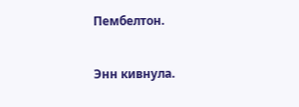Пембелтон.

Энн кивнула.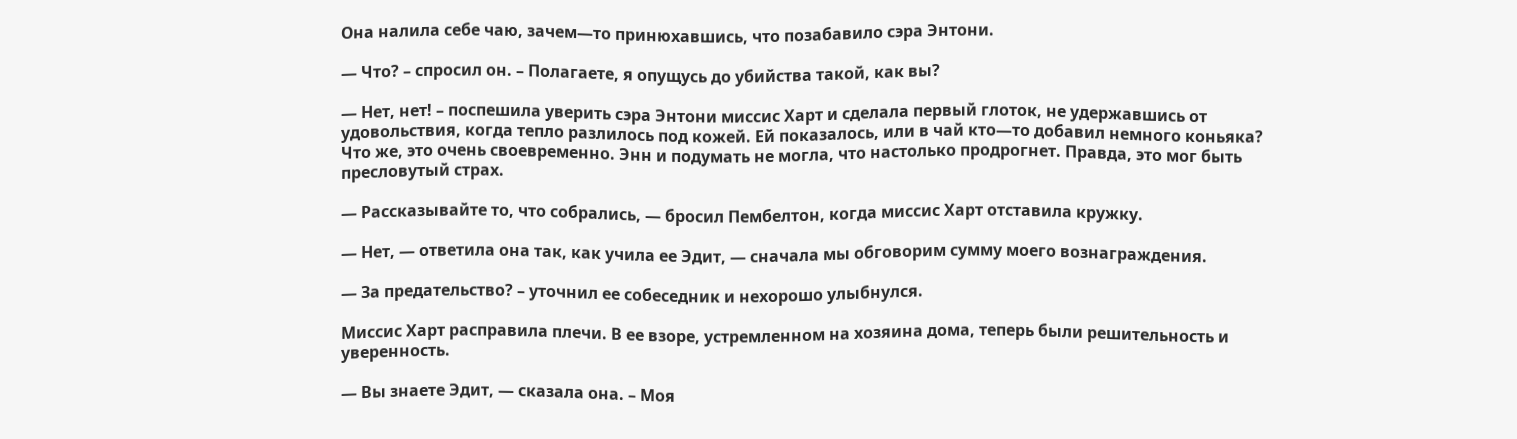Она налила себе чаю, зачем—то принюхавшись, что позабавило сэра Энтони.

— Что? – спросил он. – Полагаете, я опущусь до убийства такой, как вы?

— Нет, нет! – поспешила уверить сэра Энтони миссис Харт и сделала первый глоток, не удержавшись от удовольствия, когда тепло разлилось под кожей. Ей показалось, или в чай кто—то добавил немного коньяка? Что же, это очень своевременно. Энн и подумать не могла, что настолько продрогнет. Правда, это мог быть пресловутый страх.

— Рассказывайте то, что собрались, — бросил Пембелтон, когда миссис Харт отставила кружку.

— Нет, — ответила она так, как учила ее Эдит, — сначала мы обговорим сумму моего вознаграждения.

— За предательство? – уточнил ее собеседник и нехорошо улыбнулся.

Миссис Харт расправила плечи. В ее взоре, устремленном на хозяина дома, теперь были решительность и уверенность.

— Вы знаете Эдит, — сказала она. – Моя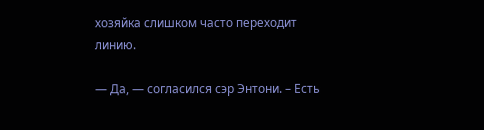хозяйка слишком часто переходит линию.

— Да, — согласился сэр Энтони. – Есть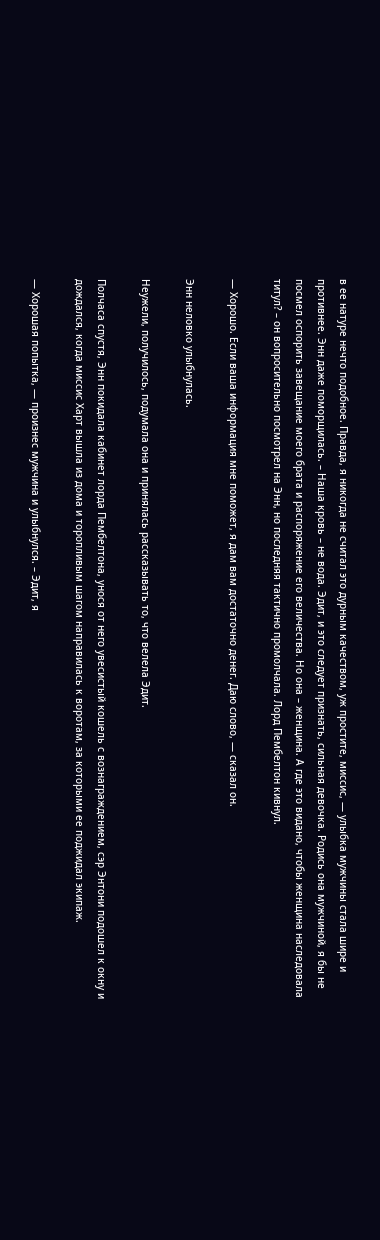в ее натуре нечто подобное. Правда, я никогда не считал это дурным качеством, уж простите, миссис, — улыбка мужчины стала шире и противнее. Энн даже поморщилась. – Наша кровь – не вода. Эдит, и это следует признать, сильная девочка. Родись она мужчиной, я бы не посмел оспорить завещание моего брата и распоряжение его величества. Но она – женщина. А где это видано, чтобы женщина наследовала титул? – он вопросительно посмотрел на Энн, но последняя тактично промолчала. Лорд Пембелтон кивнул.

— Хорошо. Если ваша информация мне поможет, я дам вам достаточно денег. Даю слово, — сказал он.

Энн неловко улыбнулась.

Неужели, получилось, подумала она и принялась рассказывать то, что велела Эдит.

Полчаса спустя, Энн покидала кабинет лорда Пембелтона, унося от него увесистый кошель с вознаграждением, сэр Энтони подошел к окну и дождался, когда миссис Харт вышла из дома и торопливым шагом направилась к воротам, за которыми ее поджидал экипаж.

— Хорошая попытка, — произнес мужчина и улыбнулся. – Эдит, я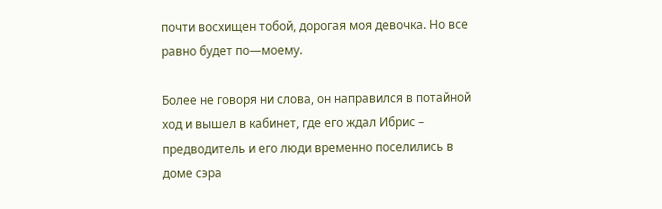почти восхищен тобой, дорогая моя девочка. Но все равно будет по—моему.

Более не говоря ни слова, он направился в потайной ход и вышел в кабинет, где его ждал Ибрис – предводитель и его люди временно поселились в доме сэра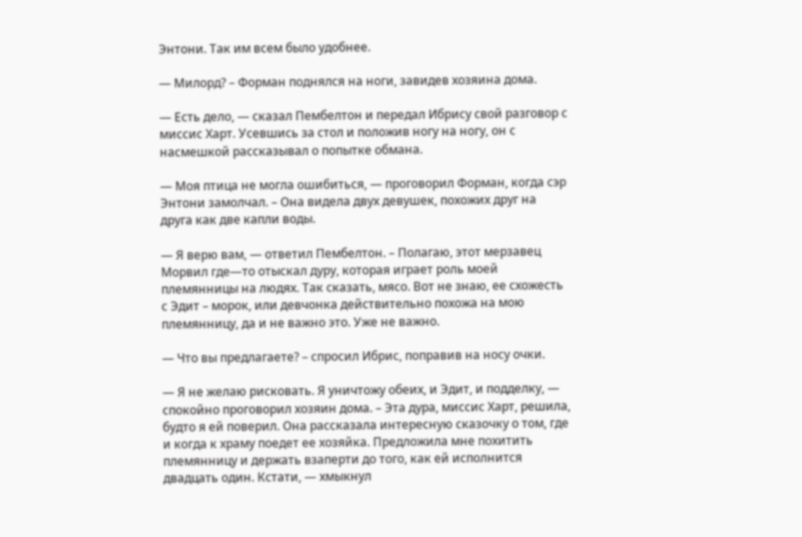Энтони. Так им всем было удобнее.

— Милорд? – Форман поднялся на ноги, завидев хозяина дома.

— Есть дело, — сказал Пембелтон и передал Ибрису свой разговор с миссис Харт. Усевшись за стол и положив ногу на ногу, он с насмешкой рассказывал о попытке обмана.

— Моя птица не могла ошибиться, — проговорил Форман, когда сэр Энтони замолчал. – Она видела двух девушек, похожих друг на друга как две капли воды.

— Я верю вам, — ответил Пембелтон. – Полагаю, этот мерзавец Морвил где—то отыскал дуру, которая играет роль моей племянницы на людях. Так сказать, мясо. Вот не знаю, ее схожесть с Эдит – морок, или девчонка действительно похожа на мою племянницу, да и не важно это. Уже не важно.

— Что вы предлагаете? – спросил Ибрис, поправив на носу очки.

— Я не желаю рисковать. Я уничтожу обеих, и Эдит, и подделку, — спокойно проговорил хозяин дома. – Эта дура, миссис Харт, решила, будто я ей поверил. Она рассказала интересную сказочку о том, где и когда к храму поедет ее хозяйка. Предложила мне похитить племянницу и держать взаперти до того, как ей исполнится двадцать один. Кстати, — хмыкнул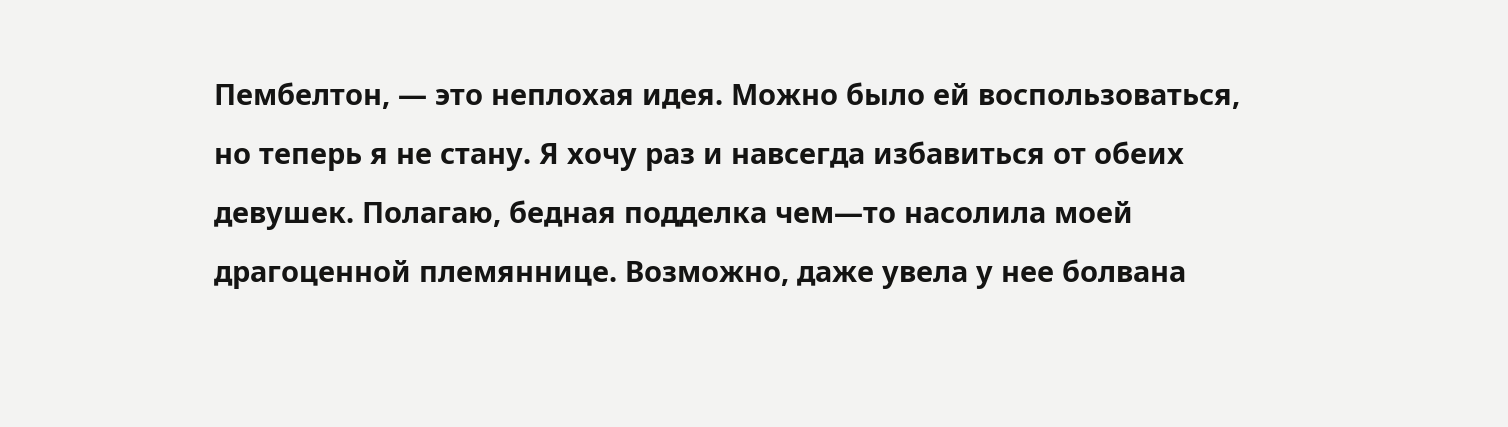Пембелтон, — это неплохая идея. Можно было ей воспользоваться, но теперь я не стану. Я хочу раз и навсегда избавиться от обеих девушек. Полагаю, бедная подделка чем—то насолила моей драгоценной племяннице. Возможно, даже увела у нее болвана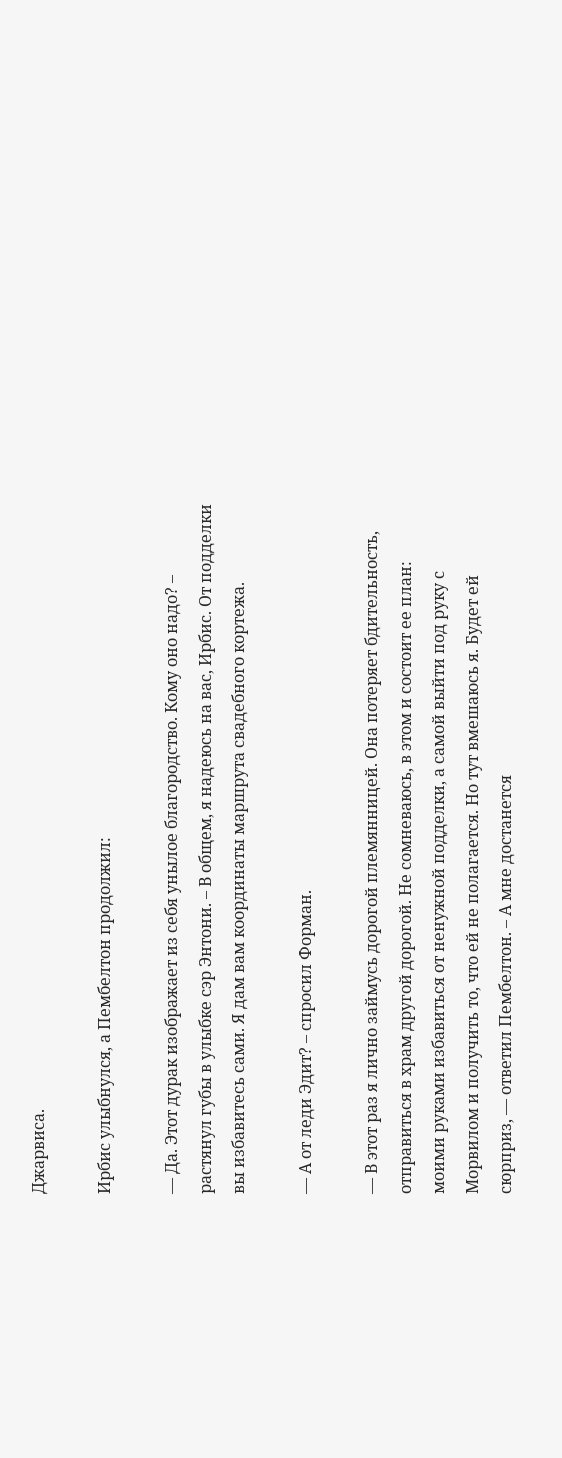Джарвиса.

Ирбис улыбнулся, а Пембелтон продолжил:

— Да. Этот дурак изображает из себя унылое благородство. Кому оно надо? – растянул губы в улыбке сэр Энтони. – В общем, я надеюсь на вас, Ирбис. От подделки вы избавитесь сами. Я дам вам координаты маршрута свадебного кортежа.

— А от леди Эдит? – спросил Форман.

— В этот раз я лично займусь дорогой племянницей. Она потеряет бдительность, отправиться в храм другой дорогой. Не сомневаюсь, в этом и состоит ее план: моими руками избавиться от ненужной подделки, а самой выйти под руку с Морвилом и получить то, что ей не полагается. Но тут вмешаюсь я. Будет ей сюрприз, — ответил Пембелтон. – А мне достанется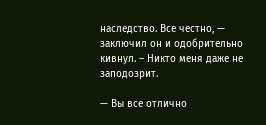наследство. Все честно, — заключил он и одобрительно кивнул. – Никто меня даже не заподозрит.

— Вы все отлично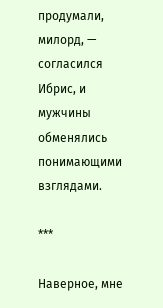продумали, милорд, — согласился Ибрис, и мужчины обменялись понимающими взглядами.

***

Наверное, мне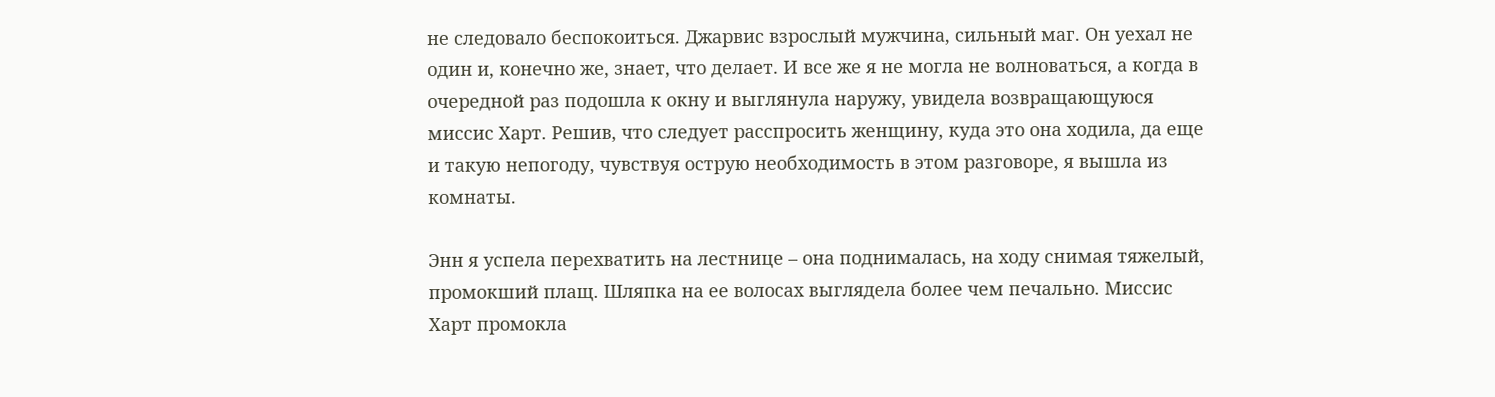не следовало беспокоиться. Джарвис взрослый мужчина, сильный маг. Он уехал не один и, конечно же, знает, что делает. И все же я не могла не волноваться, а когда в очередной раз подошла к окну и выглянула наружу, увидела возвращающуюся миссис Харт. Решив, что следует расспросить женщину, куда это она ходила, да еще и такую непогоду, чувствуя острую необходимость в этом разговоре, я вышла из комнаты.

Энн я успела перехватить на лестнице – она поднималась, на ходу снимая тяжелый, промокший плащ. Шляпка на ее волосах выглядела более чем печально. Миссис Харт промокла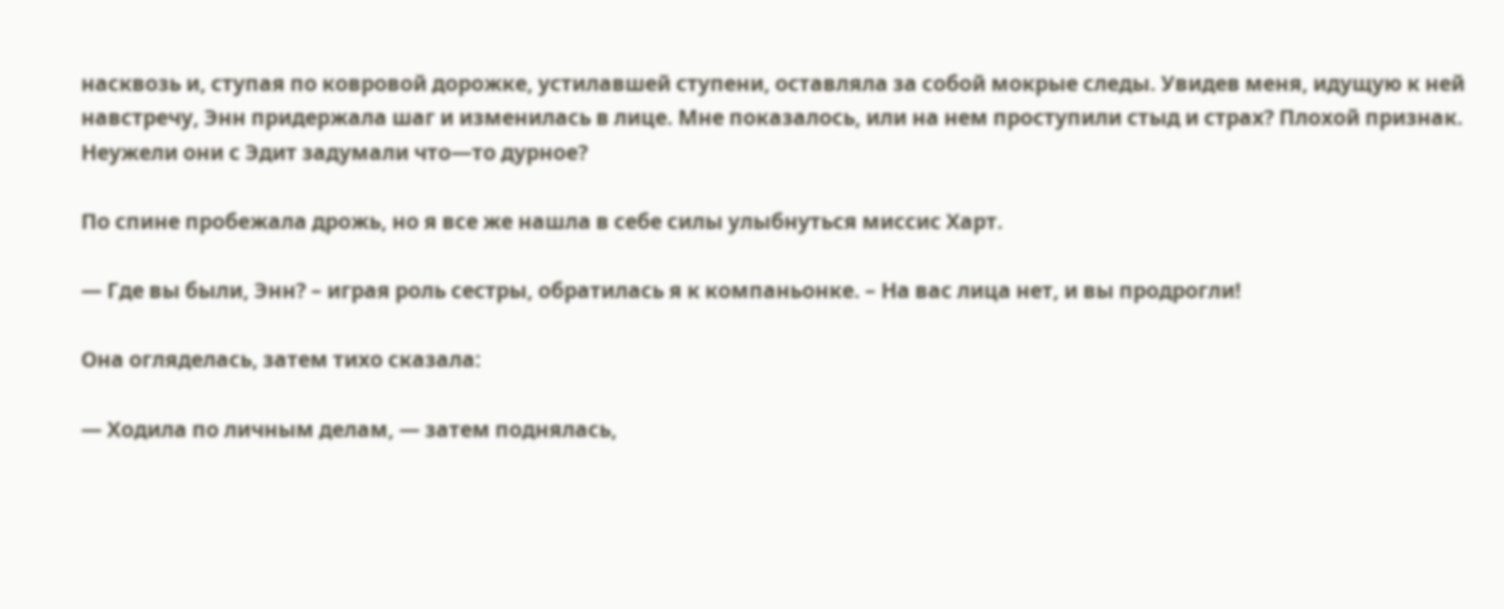насквозь и, ступая по ковровой дорожке, устилавшей ступени, оставляла за собой мокрые следы. Увидев меня, идущую к ней навстречу, Энн придержала шаг и изменилась в лице. Мне показалось, или на нем проступили стыд и страх? Плохой признак. Неужели они с Эдит задумали что—то дурное?

По спине пробежала дрожь, но я все же нашла в себе силы улыбнуться миссис Харт.

— Где вы были, Энн? – играя роль сестры, обратилась я к компаньонке. – На вас лица нет, и вы продрогли!

Она огляделась, затем тихо сказала:

— Ходила по личным делам, — затем поднялась,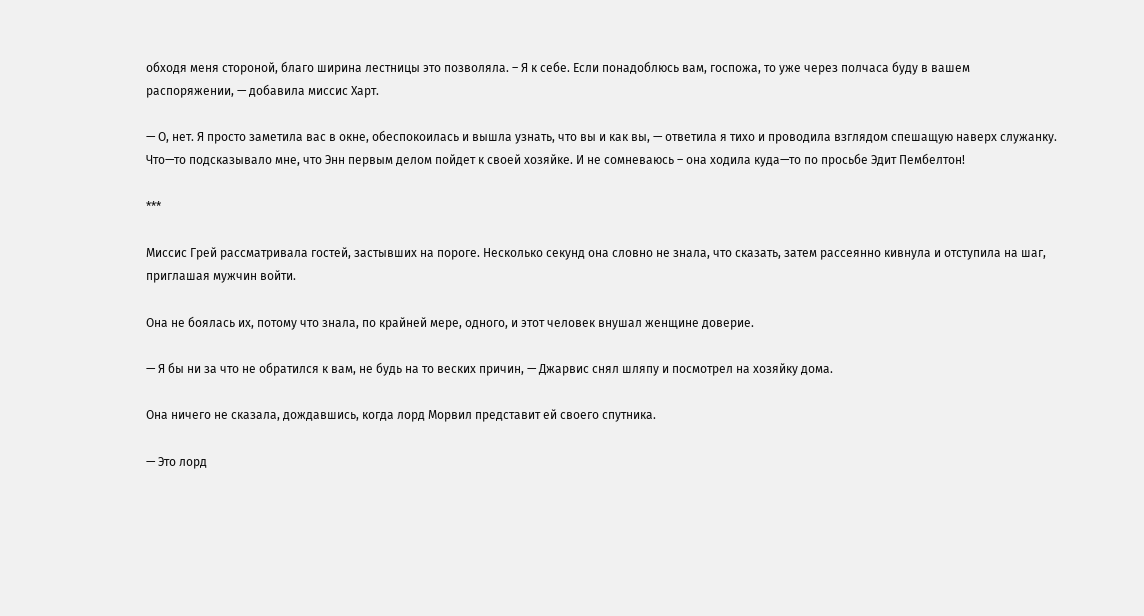обходя меня стороной, благо ширина лестницы это позволяла. – Я к себе. Если понадоблюсь вам, госпожа, то уже через полчаса буду в вашем распоряжении, — добавила миссис Харт.

— О, нет. Я просто заметила вас в окне, обеспокоилась и вышла узнать, что вы и как вы, — ответила я тихо и проводила взглядом спешащую наверх служанку. Что—то подсказывало мне, что Энн первым делом пойдет к своей хозяйке. И не сомневаюсь – она ходила куда—то по просьбе Эдит Пембелтон!

***

Миссис Грей рассматривала гостей, застывших на пороге. Несколько секунд она словно не знала, что сказать, затем рассеянно кивнула и отступила на шаг, приглашая мужчин войти.

Она не боялась их, потому что знала, по крайней мере, одного, и этот человек внушал женщине доверие.

— Я бы ни за что не обратился к вам, не будь на то веских причин, — Джарвис снял шляпу и посмотрел на хозяйку дома.

Она ничего не сказала, дождавшись, когда лорд Морвил представит ей своего спутника.

— Это лорд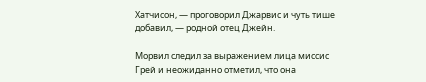Хатчисон, — проговорил Джарвис и чуть тише добавил, — родной отец Джейн.

Морвил следил за выражением лица миссис Грей и неожиданно отметил, что она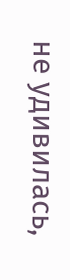не удивилась,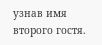узнав имя второго гостя.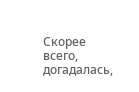Скорее всего, догадалась,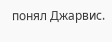понял Джарвис.